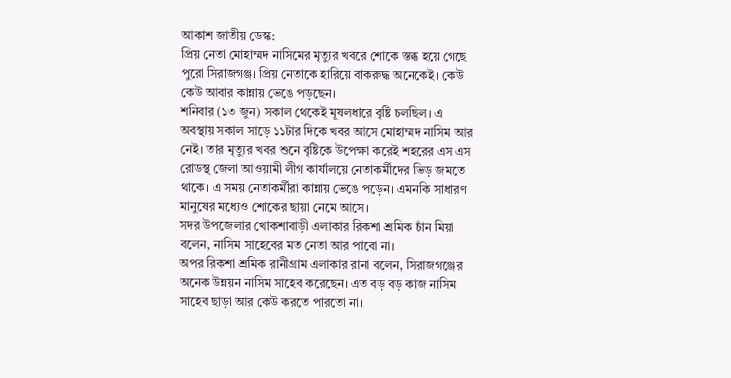আকাশ জাতীয় ডেস্ক:
প্রিয় নেতা মোহাম্মদ নাসিমের মৃত্যুর খবরে শোকে স্তব্ধ হয়ে গেছে পুরো সিরাজগঞ্জ। প্রিয় নেতাকে হারিয়ে বাকরুদ্ধ অনেকেই। কেউ কেউ আবার কান্নায় ভেঙে পড়ছেন।
শনিবার (১৩ জুন) সকাল থেকেই মূষলধারে বৃষ্টি চলছিল। এ অবস্থায় সকাল সাড়ে ১১টার দিকে খবর আসে মোহাম্মদ নাসিম আর নেই। তার মৃত্যুর খবর শুনে বৃষ্টিকে উপেক্ষা করেই শহরের এস এস রোডস্থ জেলা আওয়ামী লীগ কার্যালয়ে নেতাকর্মীদের ভিড় জমতে থাকে। এ সময় নেতাকর্মীরা কান্নায় ভেঙে পড়েন। এমনকি সাধারণ মানুষের মধ্যেও শোকের ছায়া নেমে আসে।
সদর উপজেলার খোকশাবাড়ী এলাকার রিকশা শ্রমিক চাঁন মিয়া বলেন, নাসিম সাহেবের মত নেতা আর পাবো না।
অপর রিকশা শ্রমিক রানীগ্রাম এলাকার রানা বলেন, সিরাজগঞ্জের অনেক উন্নয়ন নাসিম সাহেব করেছেন। এত বড় বড় কাজ নাসিম সাহেব ছাড়া আর কেউ করতে পারতো না।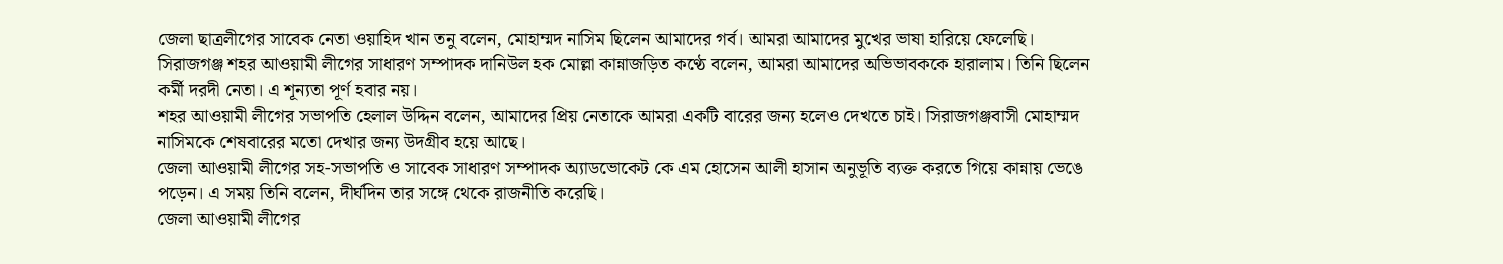জেলা ছাত্রলীগের সাবেক নেতা ওয়াহিদ খান তনু বলেন, মোহাম্মদ নাসিম ছিলেন আমাদের গর্ব। আমরা আমাদের মুখের ভাষা হারিয়ে ফেলেছি।
সিরাজগঞ্জ শহর আওয়ামী লীগের সাধারণ সম্পাদক দানিউল হক মোল্লা কান্নাজড়িত কণ্ঠে বলেন, আমরা আমাদের অভিভাবককে হারালাম। তিনি ছিলেন কর্মী দরদী নেতা। এ শূন্যতা পূর্ণ হবার নয়।
শহর আওয়ামী লীগের সভাপতি হেলাল উদ্দিন বলেন, আমাদের প্রিয় নেতাকে আমরা একটি বারের জন্য হলেও দেখতে চাই। সিরাজগঞ্জবাসী মোহাম্মদ নাসিমকে শেষবারের মতো দেখার জন্য উদগ্রীব হয়ে আছে।
জেলা আওয়ামী লীগের সহ-সভাপতি ও সাবেক সাধারণ সম্পাদক অ্যাডভোকেট কে এম হোসেন আলী হাসান অনুভূতি ব্যক্ত করতে গিয়ে কান্নায় ভেঙে পড়েন। এ সময় তিনি বলেন, দীর্ঘদিন তার সঙ্গে থেকে রাজনীতি করেছি।
জেলা আওয়ামী লীগের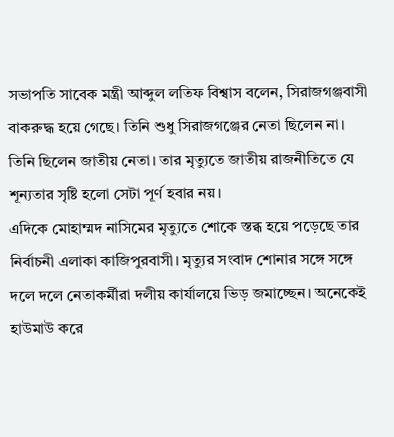সভাপতি সাবেক মন্ত্রী আব্দুল লতিফ বিশ্বাস বলেন, সিরাজগঞ্জবাসী বাকরুদ্ধ হয়ে গেছে। তিনি শুধু সিরাজগঞ্জের নেতা ছিলেন না। তিনি ছিলেন জাতীয় নেতা। তার মৃত্যুতে জাতীয় রাজনীতিতে যে শূন্যতার সৃষ্টি হলো সেটা পূর্ণ হবার নয়।
এদিকে মোহাম্মদ নাসিমের মৃত্যুতে শোকে স্তব্ধ হয়ে পড়েছে তার নির্বাচনী এলাকা কাজিপুরবাসী। মৃত্যুর সংবাদ শোনার সঙ্গে সঙ্গে দলে দলে নেতাকর্মীরা দলীয় কার্যালয়ে ভিড় জমাচ্ছেন। অনেকেই হাউমাউ করে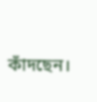কাঁদছেন।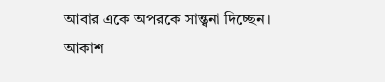আবার একে অপরকে সান্ত্বনা দিচ্ছেন।
আকাশ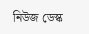নিউজ ডেস্ক